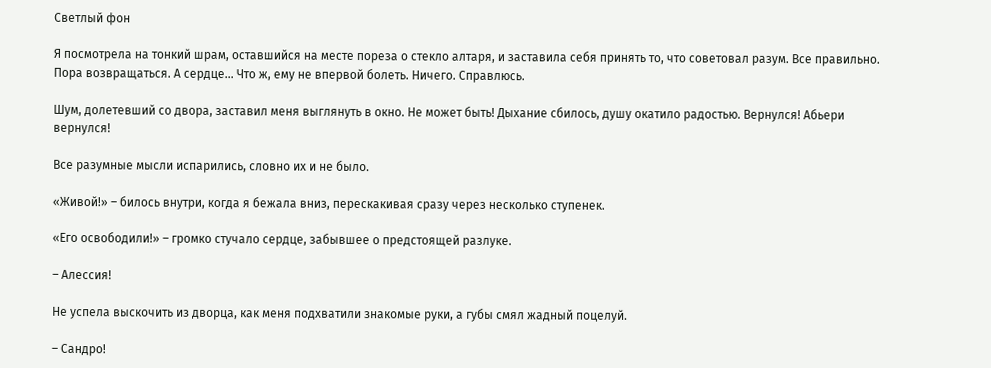Светлый фон

Я посмотрела на тонкий шрам, оставшийся на месте пореза о стекло алтаря, и заставила себя принять то, что советовал разум. Все правильно. Пора возвращаться. А сердце… Что ж, ему не впервой болеть. Ничего. Справлюсь.

Шум, долетевший со двора, заставил меня выглянуть в окно. Не может быть! Дыхание сбилось, душу окатило радостью. Вернулся! Абьери вернулся!

Все разумные мысли испарились, словно их и не было.

«Живой!» – билось внутри, когда я бежала вниз, перескакивая сразу через несколько ступенек.

«Его освободили!» – громко стучало сердце, забывшее о предстоящей разлуке.

– Алессия!

Не успела выскочить из дворца, как меня подхватили знакомые руки, а губы смял жадный поцелуй.

– Сандро!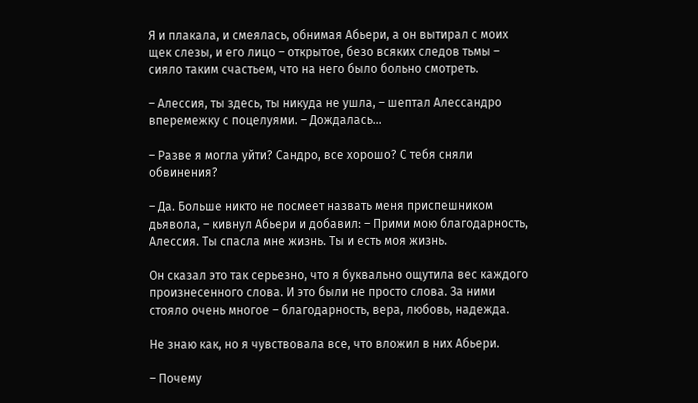Я и плакала, и смеялась, обнимая Абьери, а он вытирал с моих щек слезы, и его лицо – открытое, безо всяких следов тьмы – сияло таким счастьем, что на него было больно смотреть.

– Алессия, ты здесь, ты никуда не ушла, – шептал Алессандро вперемежку с поцелуями. – Дождалась…

– Разве я могла уйти? Сандро, все хорошо? С тебя сняли обвинения?

– Да. Больше никто не посмеет назвать меня приспешником дьявола, – кивнул Абьери и добавил: – Прими мою благодарность, Алессия. Ты спасла мне жизнь. Ты и есть моя жизнь.

Он сказал это так серьезно, что я буквально ощутила вес каждого произнесенного слова. И это были не просто слова. За ними стояло очень многое – благодарность, вера, любовь, надежда.

Не знаю как, но я чувствовала все, что вложил в них Абьери.

– Почему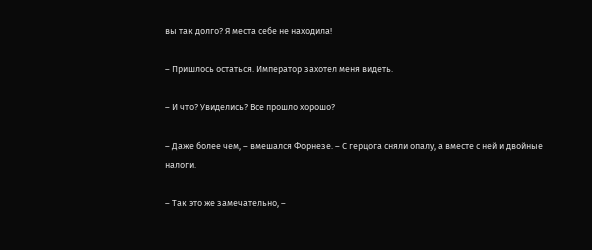вы так долго? Я места себе не находила!

– Пришлось остаться. Император захотел меня видеть.

– И что? Увиделись? Все прошло хорошо?

– Даже более чем, – вмешался Форнезе. – С герцога сняли опалу, а вместе с ней и двойные налоги.

– Так это же замечательно, –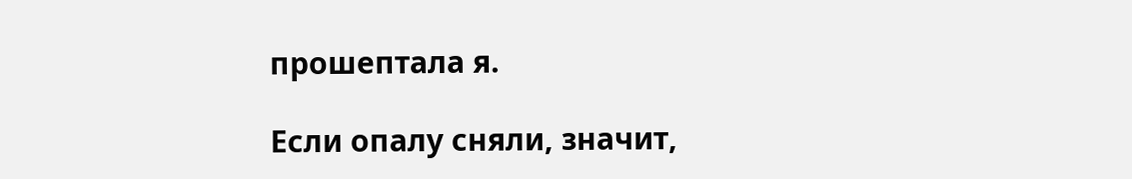прошептала я.

Если опалу сняли, значит,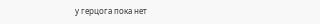у герцога пока нет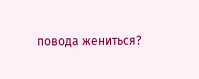повода жениться?